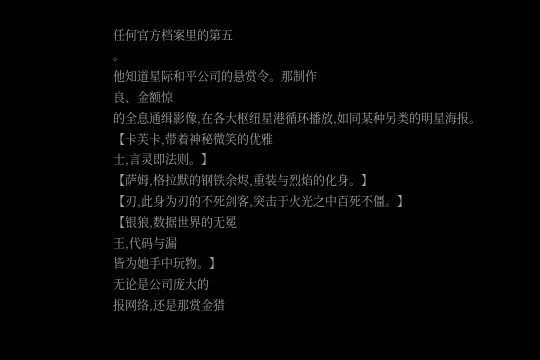任何官方档案里的第五
。
他知道星际和平公司的悬赏令。那制作
良、金额惊
的全息通缉影像,在各大枢纽星港循环播放,如同某种另类的明星海报。
【卡芙卡,带着神秘微笑的优雅
士,言灵即法则。】
【萨姆,格拉默的钢铁余烬,重装与烈焰的化身。】
【刃,此身为刃的不死剑客,突击于火光之中百死不僵。】
【银狼,数据世界的无冕
王,代码与漏
皆为她手中玩物。】
无论是公司庞大的
报网络,还是那赏金猎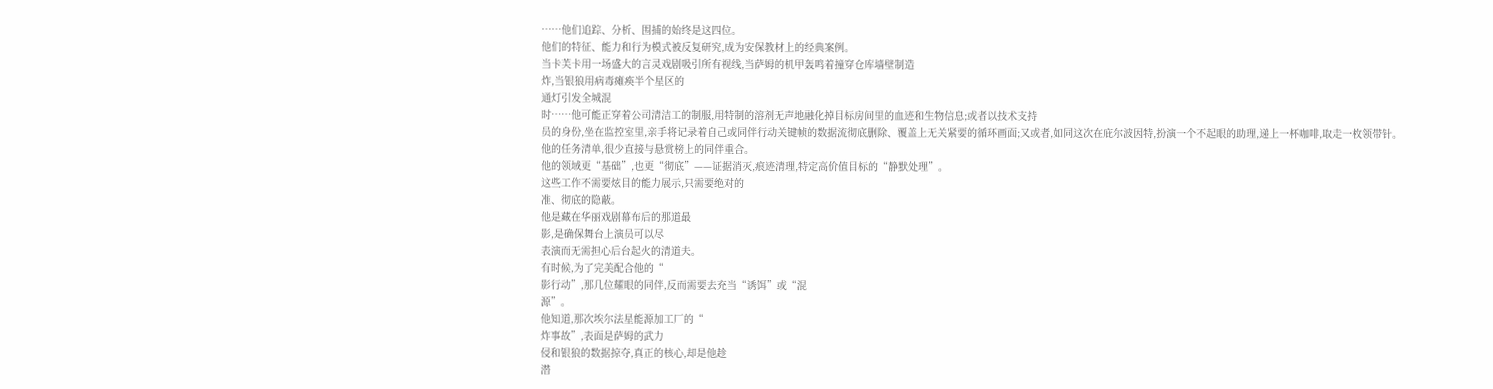……他们追踪、分析、围捕的始终是这四位。
他们的特征、能力和行为模式被反复研究,成为安保教材上的经典案例。
当卡芙卡用一场盛大的言灵戏剧吸引所有视线,当萨姆的机甲轰鸣着撞穿仓库墙壁制造
炸,当银狼用病毒瘫痪半个星区的
通灯引发全城混
时……他可能正穿着公司清洁工的制服,用特制的溶剂无声地融化掉目标房间里的血迹和生物信息;或者以技术支持
员的身份,坐在监控室里,亲手将记录着自己或同伴行动关键帧的数据流彻底删除、覆盖上无关紧要的循环画面;又或者,如同这次在庇尔波因特,扮演一个不起眼的助理,递上一杯咖啡,取走一枚领带针。
他的任务清单,很少直接与悬赏榜上的同伴重合。
他的领域更“基础”,也更“彻底”——证据消灭,痕迹清理,特定高价值目标的“静默处理”。
这些工作不需要炫目的能力展示,只需要绝对的
准、彻底的隐蔽。
他是藏在华丽戏剧幕布后的那道最
影,是确保舞台上演员可以尽
表演而无需担心后台起火的清道夫。
有时候,为了完美配合他的“
影行动”,那几位耀眼的同伴,反而需要去充当“诱饵”或“混
源”。
他知道,那次埃尔法星能源加工厂的“
炸事故”,表面是萨姆的武力
侵和银狼的数据掠夺,真正的核心,却是他趁
潜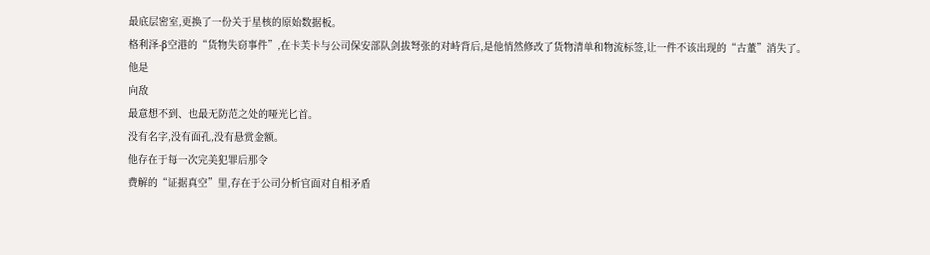最底层密室,更换了一份关于星核的原始数据板。
格利泽-β空港的“货物失窃事件”,在卡芙卡与公司保安部队剑拔弩张的对峙背后,是他悄然修改了货物清单和物流标签,让一件不该出现的“古董”消失了。
他是
向敌
最意想不到、也最无防范之处的哑光匕首。
没有名字,没有面孔,没有悬赏金额。
他存在于每一次完美犯罪后那令
费解的“证据真空”里,存在于公司分析官面对自相矛盾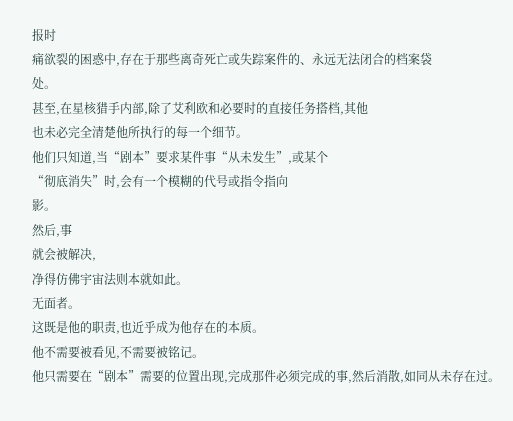报时
痛欲裂的困惑中,存在于那些离奇死亡或失踪案件的、永远无法闭合的档案袋
处。
甚至,在星核猎手内部,除了艾利欧和必要时的直接任务搭档,其他
也未必完全清楚他所执行的每一个细节。
他们只知道,当“剧本”要求某件事“从未发生”,或某个
“彻底消失”时,会有一个模糊的代号或指令指向
影。
然后,事
就会被解决,
净得仿佛宇宙法则本就如此。
无面者。
这既是他的职责,也近乎成为他存在的本质。
他不需要被看见,不需要被铭记。
他只需要在“剧本”需要的位置出现,完成那件必须完成的事,然后消散,如同从未存在过。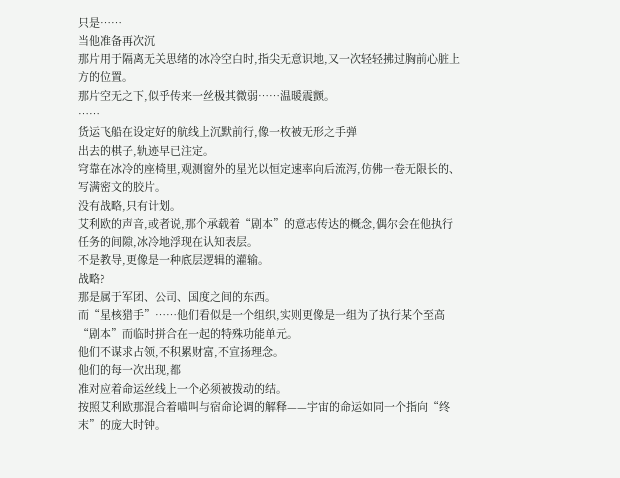只是……
当他准备再次沉
那片用于隔离无关思绪的冰冷空白时,指尖无意识地,又一次轻轻拂过胸前心脏上方的位置。
那片空无之下,似乎传来一丝极其微弱……温暖震颤。
……
货运飞船在设定好的航线上沉默前行,像一枚被无形之手弹
出去的棋子,轨迹早已注定。
穹靠在冰冷的座椅里,观测窗外的星光以恒定速率向后流泻,仿佛一卷无限长的、写满密文的胶片。
没有战略,只有计划。
艾利欧的声音,或者说,那个承载着“剧本”的意志传达的概念,偶尔会在他执行任务的间隙,冰冷地浮现在认知表层。
不是教导,更像是一种底层逻辑的灌输。
战略?
那是属于军团、公司、国度之间的东西。
而“星核猎手”……他们看似是一个组织,实则更像是一组为了执行某个至高“剧本”而临时拼合在一起的特殊功能单元。
他们不谋求占领,不积累财富,不宣扬理念。
他们的每一次出现,都
准对应着命运丝线上一个必须被拨动的结。
按照艾利欧那混合着喵叫与宿命论调的解释——宇宙的命运如同一个指向“终末”的庞大时钟。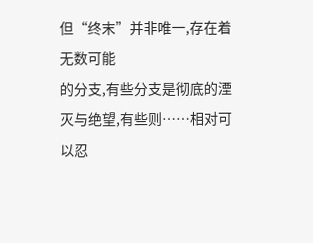但“终末”并非唯一,存在着无数可能
的分支,有些分支是彻底的湮灭与绝望,有些则……相对可以忍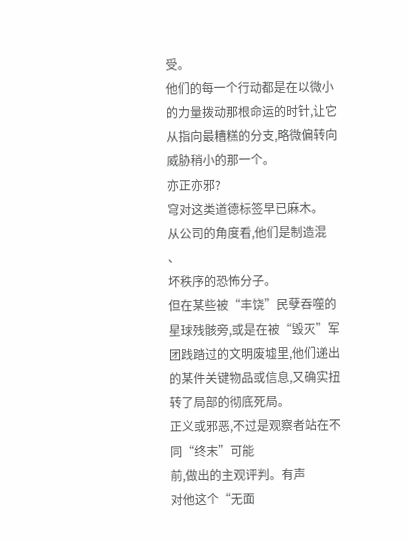受。
他们的每一个行动都是在以微小的力量拨动那根命运的时针,让它从指向最糟糕的分支,略微偏转向威胁稍小的那一个。
亦正亦邪?
穹对这类道德标签早已麻木。
从公司的角度看,他们是制造混
、
坏秩序的恐怖分子。
但在某些被“丰饶”民孽吞噬的星球残骸旁,或是在被“毁灭”军团践踏过的文明废墟里,他们递出的某件关键物品或信息,又确实扭转了局部的彻底死局。
正义或邪恶,不过是观察者站在不同“终末”可能
前,做出的主观评判。有声
对他这个“无面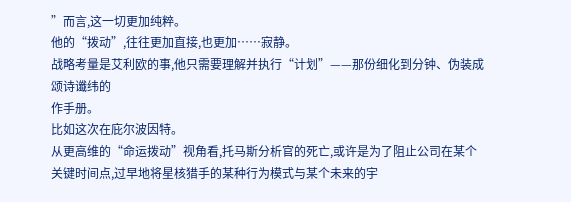”而言,这一切更加纯粹。
他的“拨动”,往往更加直接,也更加……寂静。
战略考量是艾利欧的事,他只需要理解并执行“计划”——那份细化到分钟、伪装成颂诗谶纬的
作手册。
比如这次在庇尔波因特。
从更高维的“命运拨动”视角看,托马斯分析官的死亡,或许是为了阻止公司在某个关键时间点,过早地将星核猎手的某种行为模式与某个未来的宇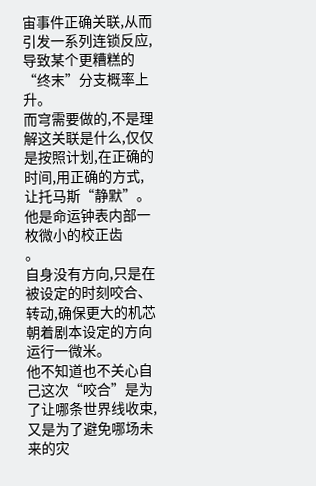宙事件正确关联,从而引发一系列连锁反应,导致某个更糟糕的“终末”分支概率上升。
而穹需要做的,不是理解这关联是什么,仅仅是按照计划,在正确的时间,用正确的方式,让托马斯“静默”。
他是命运钟表内部一枚微小的校正齿
。
自身没有方向,只是在被设定的时刻咬合、转动,确保更大的机芯朝着剧本设定的方向运行一微米。
他不知道也不关心自己这次“咬合”是为了让哪条世界线收束,又是为了避免哪场未来的灾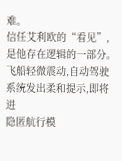难。
信任艾利欧的“看见”,是他存在逻辑的一部分。
飞船轻微震动,自动驾驶系统发出柔和提示,即将进
隐匿航行模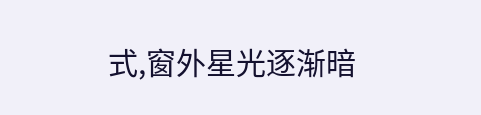式,窗外星光逐渐暗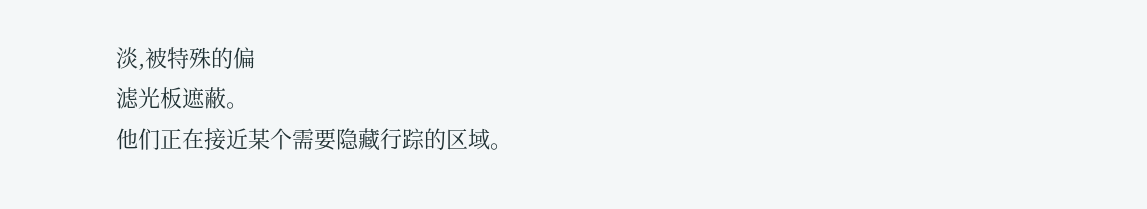淡,被特殊的偏
滤光板遮蔽。
他们正在接近某个需要隐藏行踪的区域。